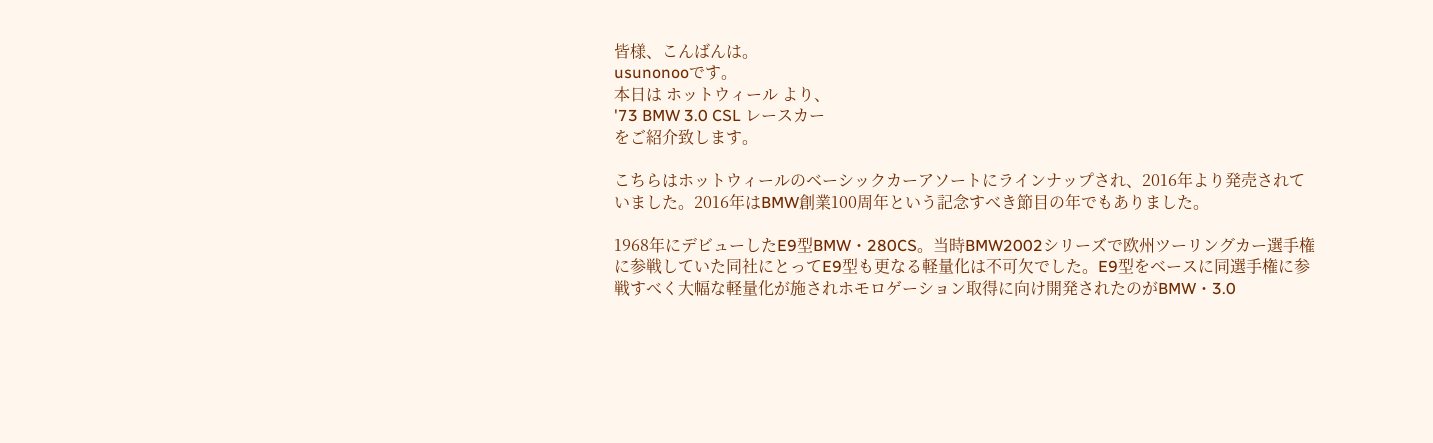皆様、こんばんは。
usunonooです。
本日は ホットウィール より、
'73 BMW 3.0 CSL レースカー
をご紹介致します。

こちらはホットウィールのベーシックカーアソートにラインナップされ、2016年より発売されていました。2016年はBMW創業100周年という記念すべき節目の年でもありました。

1968年にデビューしたE9型BMW・280CS。当時BMW2002シリーズで欧州ツーリングカー選手権に参戦していた同社にとってE9型も更なる軽量化は不可欠でした。E9型をベースに同選手権に参戦すべく大幅な軽量化が施されホモロゲーション取得に向け開発されたのがBMW・3.0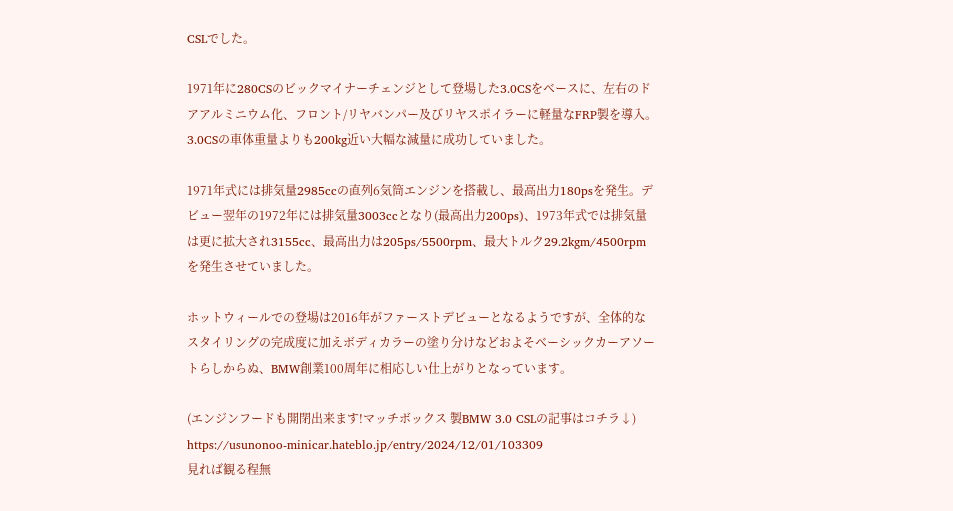CSLでした。

1971年に280CSのビックマイナーチェンジとして登場した3.0CSをベースに、左右のドアアルミニウム化、フロント/リヤバンパー及びリヤスポイラーに軽量なFRP製を導入。3.0CSの車体重量よりも200kg近い大幅な減量に成功していました。

1971年式には排気量2985ccの直列6気筒エンジンを搭載し、最高出力180psを発生。デビュー翌年の1972年には排気量3003ccとなり(最高出力200ps)、1973年式では排気量は更に拡大され3155cc、最高出力は205ps/5500rpm、最大トルク29.2kgm/4500rpmを発生させていました。

ホットウィールでの登場は2016年がファーストデビューとなるようですが、全体的なスタイリングの完成度に加えボディカラーの塗り分けなどおよそベーシックカーアソートらしからぬ、BMW創業100周年に相応しい仕上がりとなっています。

(エンジンフードも開閉出来ます!マッチボックス 製BMW 3.0 CSLの記事はコチラ↓)
https://usunonoo-minicar.hateblo.jp/entry/2024/12/01/103309
見れば観る程無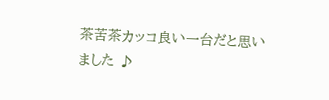茶苦茶カッコ良い一台だと思いました ♪